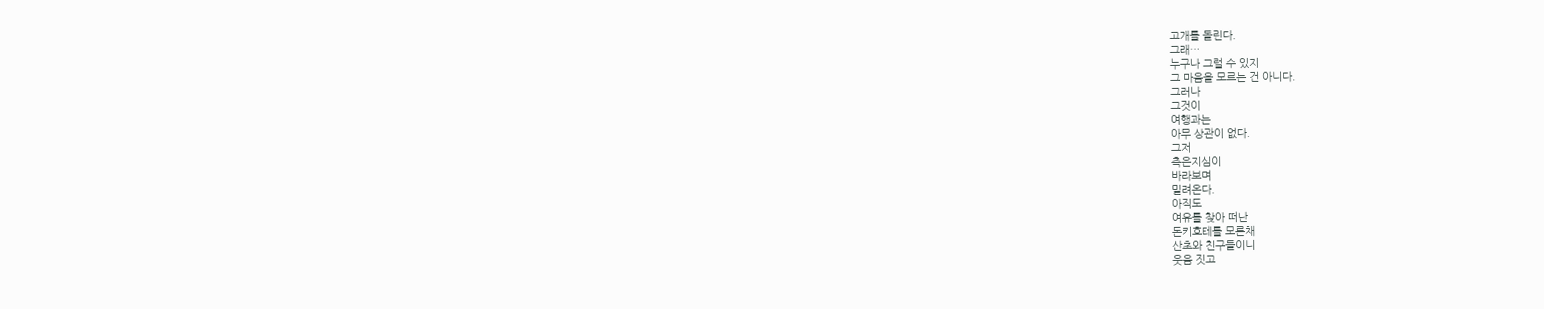고개를 돌린다.
그래…
누구나 그럴 수 있지
그 마음을 모르는 건 아니다.
그러나
그것이
여행과는
아무 상관이 없다.
그저
측은지심이
바라보며
밀려온다.
아직도
여유를 찾아 떠난
돈키호테를 모른채
산초와 친구들이니
웃음 짓고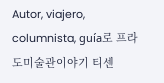Autor, viajero, columnista, guía로 프라도미술관이야기 티센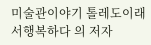미술관이야기 톨레도이래서행복하다 의 저자